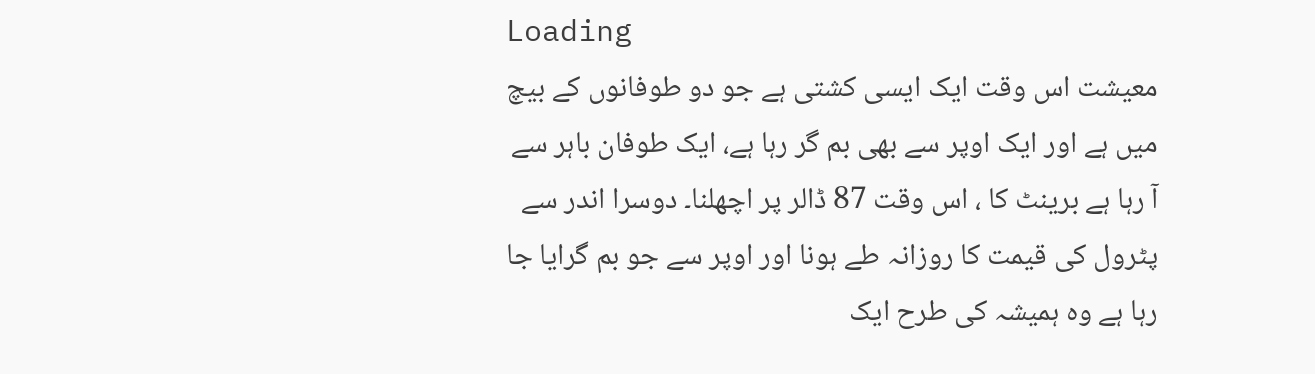Loading
معیشت اس وقت ایک ایسی کشتی ہے جو دو طوفانوں کے بیچ میں ہے اور ایک اوپر سے بھی بم گر رہا ہے، ایک طوفان باہر سے آ رہا ہے برینٹ کا ، اس وقت 87 ڈالر پر اچھلنا۔ دوسرا اندر سے پٹرول کی قیمت کا روزانہ طے ہونا اور اوپر سے جو بم گرایا جا رہا ہے وہ ہمیشہ کی طرح ایک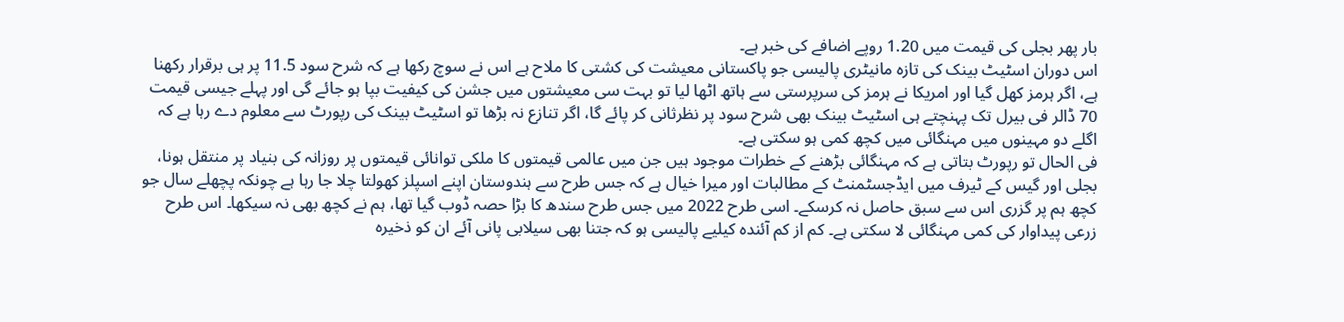بار پھر بجلی کی قیمت میں 1.20 روپے اضافے کی خبر ہے۔
اس دوران اسٹیٹ بینک کی تازہ مانیٹری پالیسی جو پاکستانی معیشت کی کشتی کا ملاح ہے اس نے سوچ رکھا ہے کہ شرح سود 11.5 پر ہی برقرار رکھنا ہے، اگر ہرمز کھل گیا اور امریکا نے ہرمز کی سرپرستی سے ہاتھ اٹھا لیا تو بہت سی معیشتوں میں جشن کی کیفیت بپا ہو جائے گی اور پہلے جیسی قیمت 70 ڈالر فی بیرل تک پہنچتے ہی اسٹیٹ بینک بھی شرح سود پر نظرثانی کر پائے گا، اگر تنازع نہ بڑھا تو اسٹیٹ بینک کی رپورٹ سے معلوم دے رہا ہے کہ اگلے دو مہینوں میں مہنگائی میں کچھ کمی ہو سکتی ہے۔
فی الحال تو رپورٹ بتاتی ہے کہ مہنگائی بڑھنے کے خطرات موجود ہیں جن میں عالمی قیمتوں کا ملکی توانائی قیمتوں پر روزانہ کی بنیاد پر منتقل ہونا، بجلی اور گیس کے ٹیرف میں ایڈجسٹمنٹ کے مطالبات اور میرا خیال ہے کہ جس طرح سے ہندوستان اپنے اسپلز کھولتا چلا جا رہا ہے چونکہ پچھلے سال جو کچھ ہم پر گزری اس سے سبق حاصل نہ کرسکے۔ اسی طرح 2022 میں جس طرح سندھ کا بڑا حصہ ڈوب گیا تھا، ہم نے کچھ بھی نہ سیکھا۔ اس طرح زرعی پیداوار کی کمی مہنگائی لا سکتی ہے۔ کم از کم آئندہ کیلیے پالیسی ہو کہ جتنا بھی سیلابی پانی آئے ان کو ذخیرہ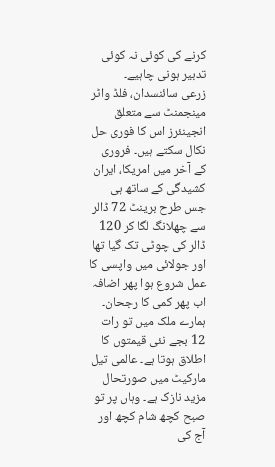کرنے کی کوئی نہ کوئی تدبیر ہونی چاہیے۔
زرعی سائنسدان، فلڈ واٹر مینجمنٹ سے متعلق انجینئرز اس کا فوری حل نکال سکتے ہیں۔ فروری کے آخر میں امریکا، ایران کشیدگی کے ساتھ ہی جس طرح برینٹ 72 ڈالر سے چھلانگ لگا کر 120 ڈالر کی چوٹی تک گیا تھا اور جولائی میں واپسی کا عمل شروع ہوا پھر اضافہ اب پھر کمی کا رجحان۔ ہمارے ملک میں تو رات 12 بجے نئی قیمتوں کا اطلاق ہوتا ہے۔ عالمی تیل مارکیٹ میں صورتحال مزید نازک ہے۔ وہاں پر تو صبح کچھ شام کچھ اور آج کی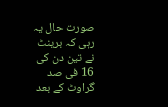صورت حال یہ رہی کہ برینٹ نے تین دن کی 16 فی صد گراوٹ کے بعد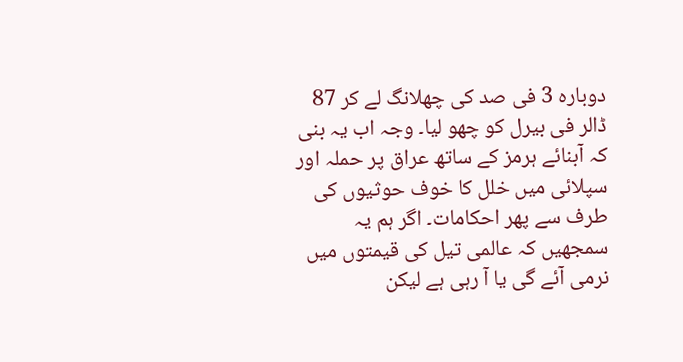دوبارہ 3 فی صد کی چھلانگ لے کر 87 ڈالر فی بیرل کو چھو لیا۔ وجہ اب یہ بنی کہ آبنائے ہرمز کے ساتھ عراق پر حملہ اور سپلائی میں خلل کا خوف حوثیوں کی طرف سے پھر احکامات۔ اگر ہم یہ سمجھیں کہ عالمی تیل کی قیمتوں میں نرمی آئے گی یا آ رہی ہے لیکن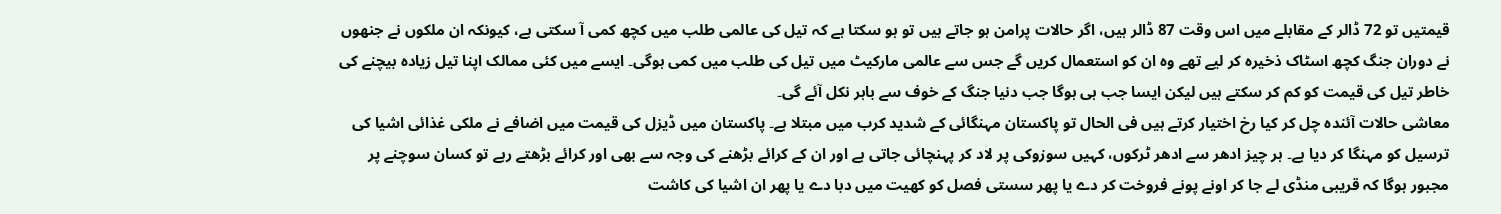قیمتیں تو 72 ڈالر کے مقابلے میں اس وقت 87 ڈالر ہیں، اگر حالات پرامن ہو جاتے ہیں تو ہو سکتا ہے کہ تیل کی عالمی طلب میں کچھ کمی آ سکتی ہے، کیونکہ ان ملکوں نے جنھوں نے دوران جنگ کچھ اسٹاک ذخیرہ کر لیے تھے وہ ان کو استعمال کریں گے جس سے عالمی مارکیٹ میں تیل کی طلب میں کمی ہوگی۔ ایسے میں کئی ممالک اپنا تیل زیادہ بیچنے کی خاطر تیل کی قیمت کو کم کر سکتے ہیں لیکن ایسا جب ہی ہوگا جب دنیا جنگ کے خوف سے باہر نکل آئے گی۔
معاشی حالات آئندہ چل کر کیا رخ اختیار کرتے ہیں فی الحال تو پاکستان مہنگائی کے شدید کرب میں مبتلا ہے۔ پاکستان میں ڈیزل کی قیمت میں اضافے نے ملکی غذائی اشیا کی ترسیل کو مہنگا کر دیا ہے۔ ہر چیز ادھر سے ادھر ٹرکوں، کہیں سوزوکی پر لاد کر پہنچائی جاتی ہے اور ان کے کرائے بڑھنے کی وجہ سے بھی اور کرائے بڑھتے رہے تو کسان سوچنے پر مجبور ہوگا کہ قریبی منڈی لے جا کر اونے پونے فروخت کر دے یا پھر سستی فصل کو کھیت میں دبا دے یا پھر ان اشیا کی کاشت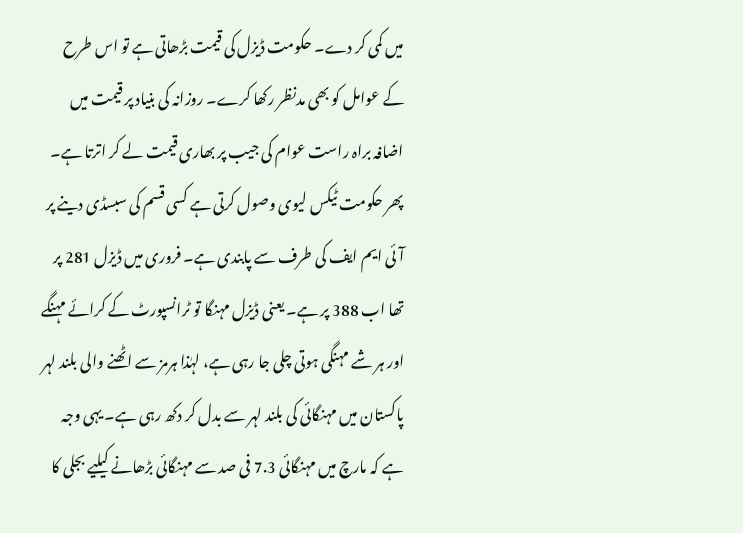میں کمی کر دے۔ حکومت ڈیزل کی قیمت بڑھاتی ہے تو اس طرح کے عوامل کو بھی مدنظر رکھا کرے۔ روزانہ کی بنیاد پر قیمت میں اضافہ براہ راست عوام کی جیب پر بھاری قیمت لے کر اترتا ہے۔ پھر حکومت ٹیکس لیوی وصول کرتی ہے کسی قسم کی سبسڈی دینے پر آئی ایم ایف کی طرف سے پابندی ہے۔ فروری میں ڈیزل 281 پر تھا اب 388 پر ہے۔ یعنی ڈیزل مہنگا تو ٹرانسپورٹ کے کرائے مہنگے اور ہر شے مہنگی ہوتی چلی جا رہی ہے، لہٰذا ہرمز سے اٹھنے والی بلند لہر پاکستان میں مہنگائی کی بلند لہر سے بدل کر دکھ رہی ہے۔ یہی وجہ ہے کہ مارچ میں مہنگائی 7.3 فی صد سے مہنگائی بڑھانے کیلیے بجلی کا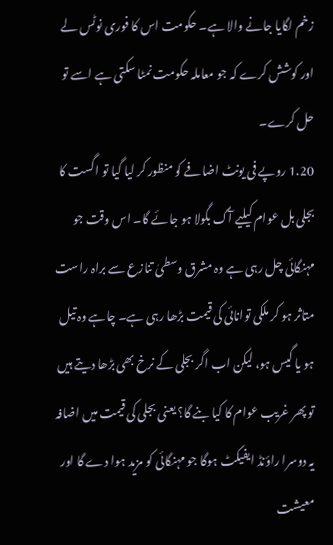زخم لگایا جانے والا ہے۔ حکومت اس کا فوری نوٹس لے اور کوشش کرے کہ جو معاملہ حکومت نمٹا سکتی ہے اسے تو حل کرے۔
1.20 روپے فی یونٹ اضافے کو منظور کر لیا گیا تو اگست کا بجلی بل عوام کیلیے آگ بگولا ہو جائے گا۔ اس وقت جو مہنگائی چل رہی ہے وہ مشرق وسطیٰ تنازع سے براہ راست متاثر ہو کر ملکی توانائی کی قیمت بڑھا رہی ہے۔ چاہے وہ تیل ہو یا گیس ہو، لیکن اب اگر بجلی کے نرخ بھی بڑھا دیتے ہیں تو پھر غریب عوام کا کیا بنے گا؟ یعنی بجلی کی قیمت میں اضافہ یہ دوسرا راؤنڈ ایفیکٹ ہوگا جو مہنگائی کو مزید ہوا دے گا اور معیشت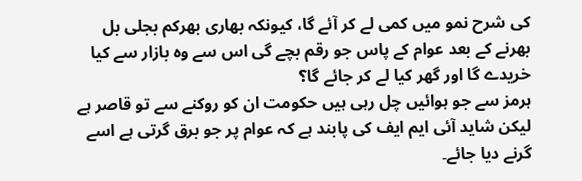کی شرح نمو میں کمی لے کر آئے گا، کیونکہ بھاری بھرکم بجلی بل بھرنے کے بعد عوام کے پاس جو رقم بچے گی اس سے وہ بازار سے کیا خریدے گا اور گھر کیا لے کر جائے گا؟
ہرمز سے جو ہوائیں چل رہی ہیں حکومت ان کو روکنے سے تو قاصر ہے لیکن شاید آئی ایم ایف کی پابند ہے کہ عوام پر جو برق گرتی ہے اسے گرنے دیا جائے۔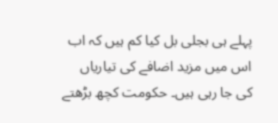پہلے ہی بجلی بل کیا کم ہیں کہ اب اس میں مزید اضافے کی تیاریاں کی جا رہی ہیں۔ حکومت کچھ بڑھتے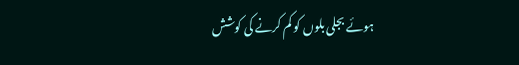ہوئے بجلی بلوں کو کم کرنے کی کوشش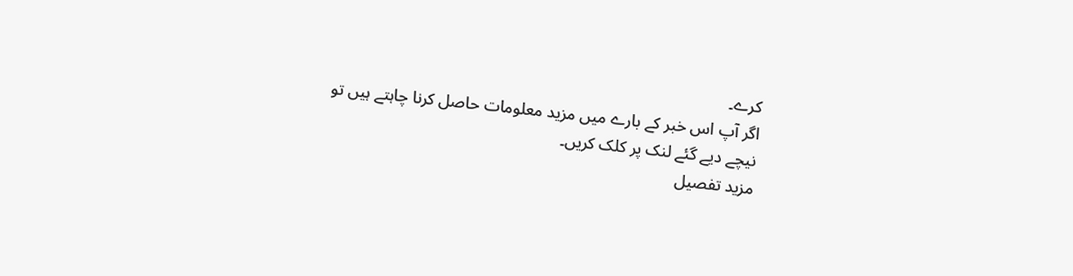کرے۔
اگر آپ اس خبر کے بارے میں مزید معلومات حاصل کرنا چاہتے ہیں تو نیچے دیے گئے لنک پر کلک کریں۔
مزید تفصیل